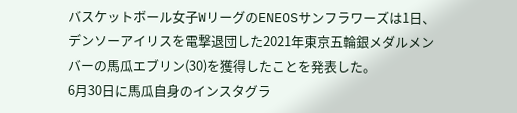バスケットボール女子WリーグのENEOSサンフラワーズは1日、デンソーアイリスを電撃退団した2021年東京五輪銀メダルメンバーの馬瓜エブリン(30)を獲得したことを発表した。
6月30日に馬瓜自身のインスタグラ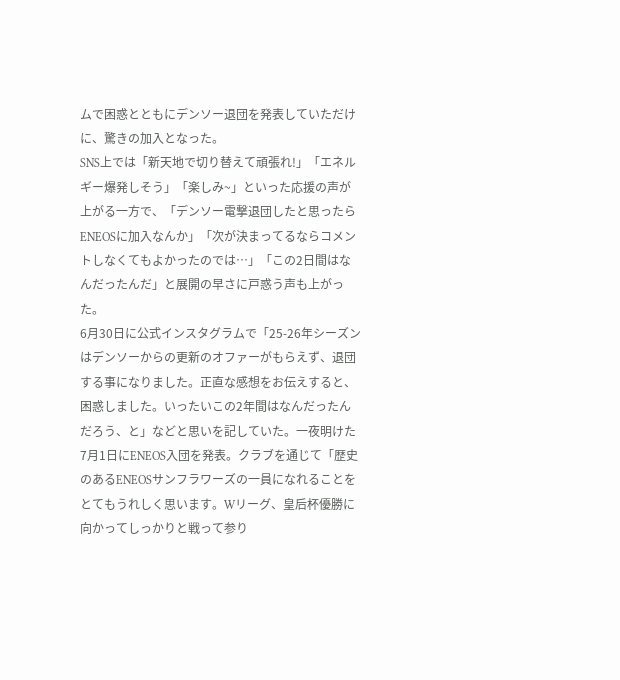ムで困惑とともにデンソー退団を発表していただけに、驚きの加入となった。
SNS上では「新天地で切り替えて頑張れ!」「エネルギー爆発しそう」「楽しみ~」といった応援の声が上がる一方で、「デンソー電撃退団したと思ったらENEOSに加入なんか」「次が決まってるならコメントしなくてもよかったのでは…」「この2日間はなんだったんだ」と展開の早さに戸惑う声も上がった。
6月30日に公式インスタグラムで「25-26年シーズンはデンソーからの更新のオファーがもらえず、退団する事になりました。正直な感想をお伝えすると、困惑しました。いったいこの2年間はなんだったんだろう、と」などと思いを記していた。一夜明けた7月1日にENEOS入団を発表。クラブを通じて「歴史のあるENEOSサンフラワーズの一員になれることをとてもうれしく思います。Wリーグ、皇后杯優勝に向かってしっかりと戦って参り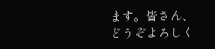ます。皆さん、どうぞよろしく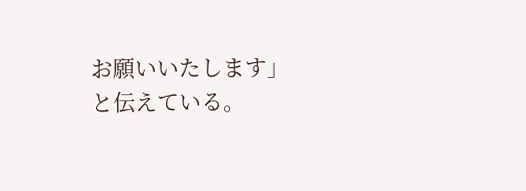お願いいたします」と伝えている。